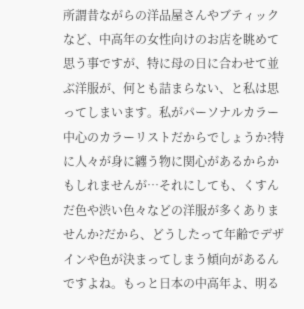所謂昔ながらの洋品屋さんやブティックなど、中高年の女性向けのお店を眺めて思う事ですが、特に母の日に合わせて並ぶ洋服が、何とも詰まらない、と私は思ってしまいます。私がパーソナルカラー中心のカラーリストだからでしょうか?特に人々が身に纏う物に関心があるからかもしれませんが…それにしても、くすんだ色や渋い色々などの洋服が多くありませんか?だから、どうしたって年齢でデザインや色が決まってしまう傾向があるんですよね。もっと日本の中高年よ、明る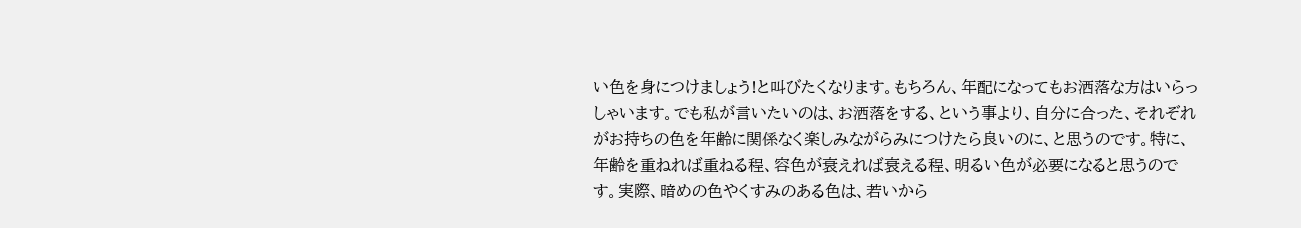い色を身につけましょう!と叫びたくなります。もちろん、年配になってもお洒落な方はいらっしゃいます。でも私が言いたいのは、お洒落をする、という事より、自分に合った、それぞれがお持ちの色を年齢に関係なく楽しみながらみにつけたら良いのに、と思うのです。特に、年齢を重ねれば重ねる程、容色が衰えれば衰える程、明るい色が必要になると思うのです。実際、暗めの色やくすみのある色は、若いから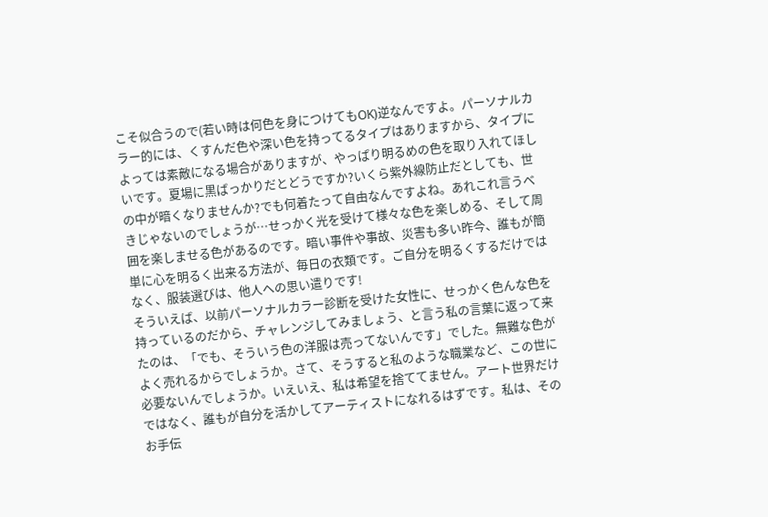こそ似合うので(若い時は何色を身につけてもOK)逆なんですよ。パーソナルカラー的には、くすんだ色や深い色を持ってるタイプはありますから、タイプによっては素敵になる場合がありますが、やっぱり明るめの色を取り入れてほしいです。夏場に黒ばっかりだとどうですか?いくら紫外線防止だとしても、世の中が暗くなりませんか?でも何着たって自由なんですよね。あれこれ言うべきじゃないのでしょうが…せっかく光を受けて様々な色を楽しめる、そして周囲を楽しませる色があるのです。暗い事件や事故、災害も多い昨今、誰もが簡単に心を明るく出来る方法が、毎日の衣類です。ご自分を明るくするだけではなく、服装選びは、他人への思い遣りです!
そういえば、以前パーソナルカラー診断を受けた女性に、せっかく色んな色を持っているのだから、チャレンジしてみましょう、と言う私の言葉に返って来たのは、「でも、そういう色の洋服は売ってないんです」でした。無難な色がよく売れるからでしょうか。さて、そうすると私のような職業など、この世に必要ないんでしょうか。いえいえ、私は希望を捨ててません。アート世界だけではなく、誰もが自分を活かしてアーティストになれるはずです。私は、そのお手伝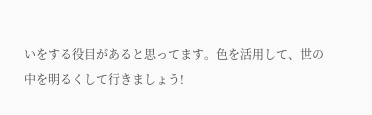いをする役目があると思ってます。色を活用して、世の中を明るくして行きましょう!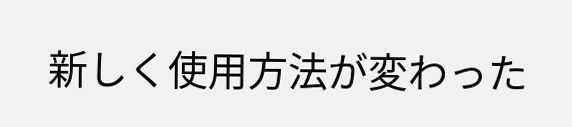新しく使用方法が変わった